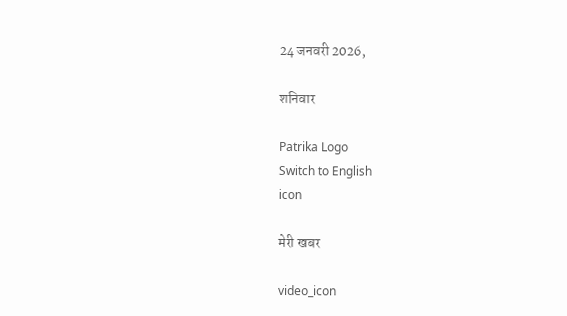24 जनवरी 2026,

शनिवार

Patrika Logo
Switch to English
icon

मेरी खबर

video_icon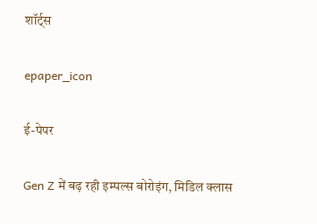शॉर्ट्स

epaper_icon

ई-पेपर

Gen Z में बढ़ रही इम्पल्स बोरोइंग, मिडिल क्लास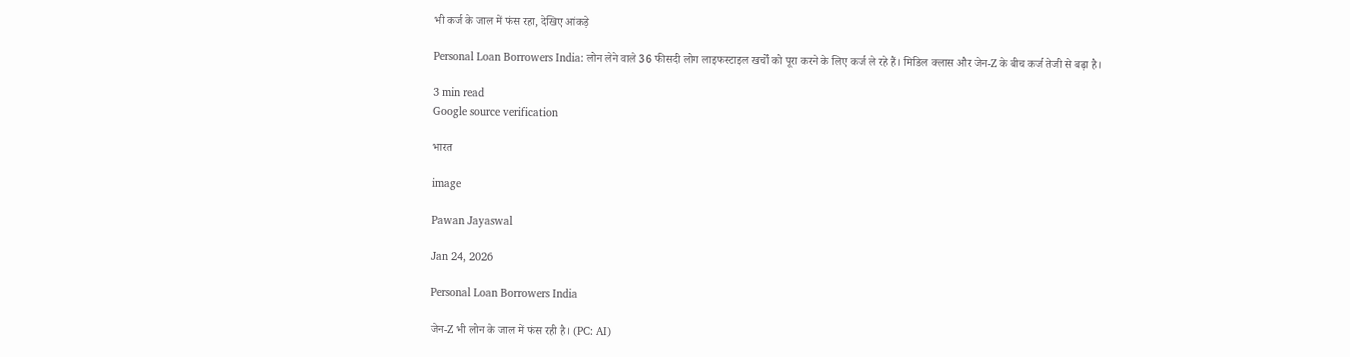भी कर्ज के जाल में फंस रहा, देखिए आंकड़े

Personal Loan Borrowers India: लोन लेने वाले 36 फीसदी लोग लाइफस्टाइल खर्चों को पूरा करने के लिए कर्ज ले रहे हैं। मिडिल क्लास और जेन-Z के बीच कर्ज तेजी से बढ़ा है।

3 min read
Google source verification

भारत

image

Pawan Jayaswal

Jan 24, 2026

Personal Loan Borrowers India

जेन-Z भी लोन के जाल में फंस रही है। (PC: AI)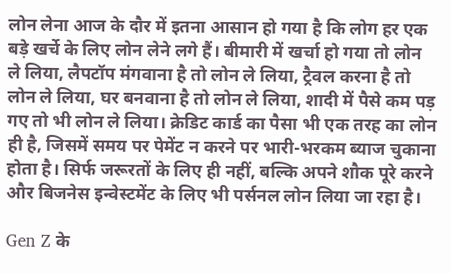लोन लेना आज के दौर में इतना आसान हो गया है कि लोग हर एक बड़े खर्चे के लिए लोन लेने लगे हैं। बीमारी में खर्चा हो गया तो लोन ले लिया, लैपटॉप मंगवाना है तो लोन ले लिया, ट्रैवल करना है तो लोन ले लिया, घर बनवाना है तो लोन ले लिया, शादी में पैसे कम पड़ गए तो भी लोन ले लिया। क्रेडिट कार्ड का पैसा भी एक तरह का लोन ही है, जिसमें समय पर पेमेंट न करने पर भारी-भरकम ब्याज चुकाना होता है। सिर्फ जरूरतों के लिए ही नहीं, बल्कि अपने शौक पूरे करने और बिजनेस इन्वेस्टमेंट के लिए भी पर्सनल लोन लिया जा रहा है।

Gen Z के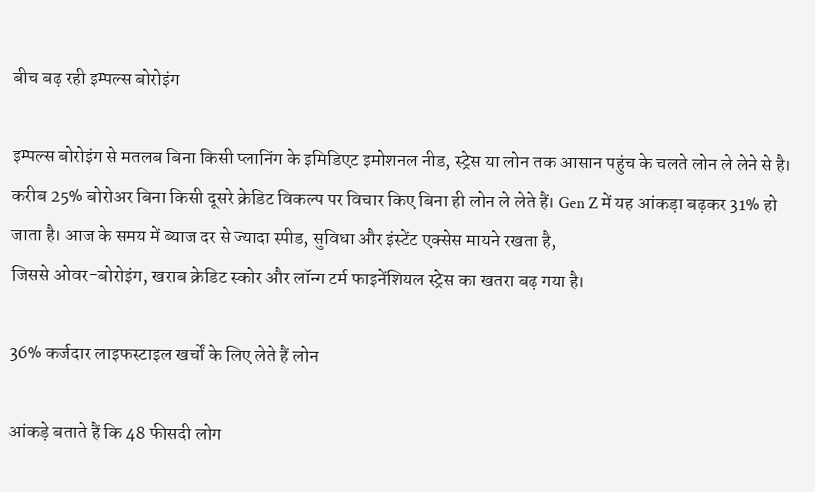बीच बढ़ रही इम्पल्स बोरोइंग

इम्पल्स बोरोइंग से मतलब बिना किसी प्लानिंग के इमिडिएट इमोशनल नीड, स्ट्रेस या लोन तक आसान पहुंच के चलते लोन ले लेने से है। करीब 25% बोरोअर बिना किसी दूसरे क्रेडिट विकल्प पर विचार किए बिना ही लोन ले लेते हैं। Gen Z में यह आंकड़ा बढ़कर 31% हो जाता है। आज के समय में ब्याज दर से ज्यादा स्पीड, सुविधा और इंस्टेंट एक्सेस मायने रखता है,
जिससे ओवर-बोरोइंग, खराब क्रेडिट स्कोर और लॉन्ग टर्म फाइनेंशियल स्ट्रेस का खतरा बढ़ गया है।

36% कर्जदार लाइफस्टाइल खर्चों के लिए लेते हैं लोन

आंकड़े बताते हैं कि 48 फीसदी लोग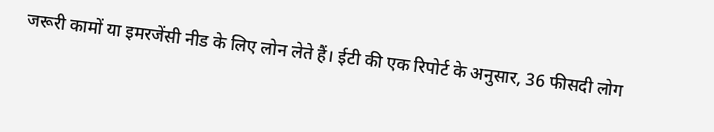जरूरी कामों या इमरजेंसी नीड के लिए लोन लेते हैं। ईटी की एक रिपोर्ट के अनुसार, 36 फीसदी लोग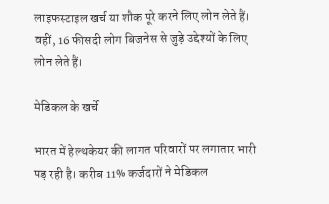लाइफस्टाइल खर्च या शौक पूरे करने लिए लोन लेते हैं। वहीं, 16 फीसदी लोग बिजनेस से जुड़े उद्देश्यों के लिए लोन लेते हैं।

मेडिकल के खर्चे

भारत में हेल्थकेयर की लागत परिवारों पर लगातार भारी पड़ रही है। करीब 11% कर्जदारों ने मेडिकल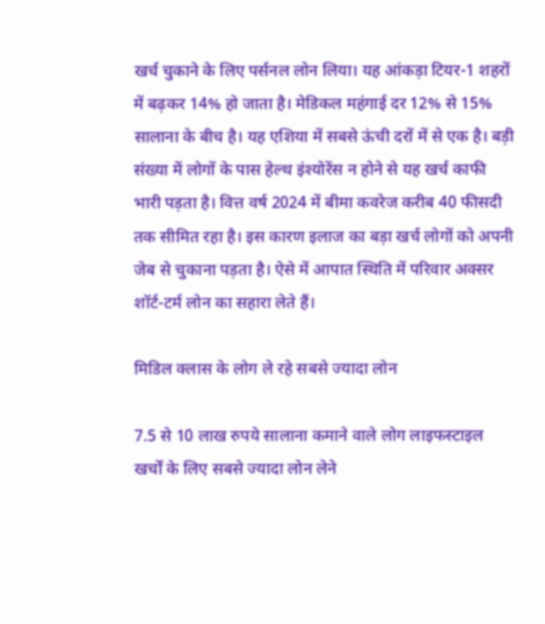खर्च चुकाने के लिए पर्सनल लोन लिया। यह आंकड़ा टियर-1 शहरों में बढ़कर 14% हो जाता है। मेडिकल महंगाई दर 12% से 15% सालाना के बीच है। यह एशिया में सबसे ऊंची दरों में से एक है। बड़ी संख्या में लोगों के पास हेल्थ इंश्योरेंस न होने से यह खर्च काफी भारी पड़ता है। वित्त वर्ष 2024 में बीमा कवरेज करीब 40 फीसदी तक सीमित रहा है। इस कारण इलाज का बड़ा खर्च लोगों को अपनी जेब से चुकाना पड़ता है। ऐसे में आपात स्थिति में परिवार अक्सर शॉर्ट-टर्म लोन का सहारा लेते हैं।

मिडिल क्लास के लोग ले रहे सबसे ज्यादा लोन

7.5 से 10 लाख रुपये सालाना कमाने वाले लोग लाइफस्टाइल खर्चों के लिए सबसे ज्यादा लोन लेने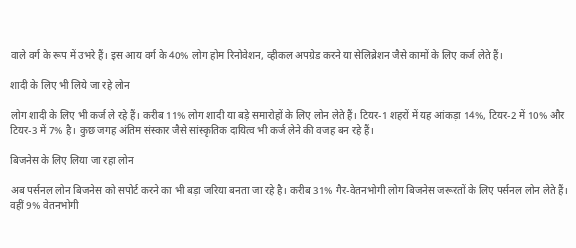वाले वर्ग के रूप में उभरे हैं। इस आय वर्ग के 40% लोग होम रिनोवेशन, व्हीकल अपग्रेड करने या सेलिब्रेशन जैसे कामों के लिए कर्ज लेते हैं।

शादी के लिए भी लिये जा रहे लोन

लोग शादी के लिए भी कर्ज ले रहे हैं। करीब 11% लोग शादी या बड़े समारोहों के लिए लोन लेते हैं। टियर-1 शहरों में यह आंकड़ा 14%, टियर-2 में 10% और टियर-3 में 7% है। कुछ जगह अंतिम संस्कार जैसे सांस्कृतिक दायित्व भी कर्ज लेने की वजह बन रहे हैं।

बिजनेस के लिए लिया जा रहा लोन

अब पर्सनल लोन बिजनेस को सपोर्ट करने का भी बड़ा जरिया बनता जा रहे है। करीब 31% गैर-वेतनभोगी लोग बिजनेस जरूरतों के लिए पर्सनल लोन लेते हैं। वहीं 9% वेतनभोगी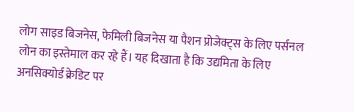लोग साइड बिजनेस, फेमिली बिजनेस या पैशन प्रोजेक्ट्स के लिए पर्सनल लोन का इस्तेमाल कर रहे हैं। यह दिखाता है कि उद्यमिता के लिए अनसिक्योर्ड क्रेडिट पर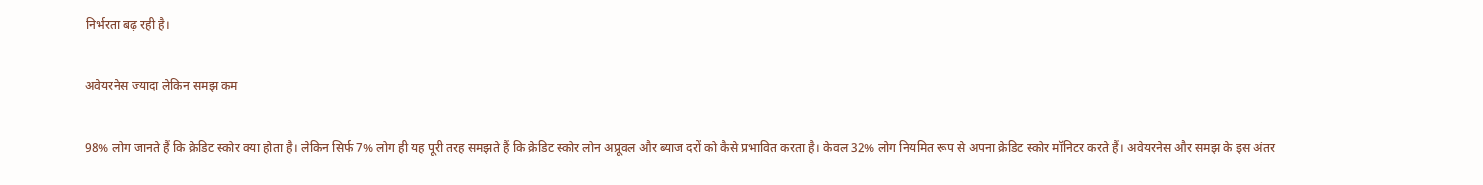निर्भरता बढ़ रही है।

अवेयरनेस ज्यादा लेकिन समझ कम

98% लोग जानते हैं कि क्रेडिट स्कोर क्या होता है। लेकिन सिर्फ 7% लोग ही यह पूरी तरह समझते हैं कि क्रेडिट स्कोर लोन अप्रूवल और ब्याज दरों को कैसे प्रभावित करता है। केवल 32% लोग नियमित रूप से अपना क्रेडिट स्कोर मॉनिटर करते हैं। अवेयरनेस और समझ के इस अंतर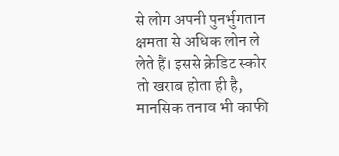से लोग अपनी पुनर्भुगतान क्षमता से अधिक लोन ले लेते हैं। इससे क्रेडिट स्कोर तो खराब होता ही है, मानसिक तनाव भी काफी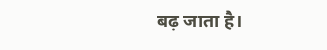बढ़ जाता है।